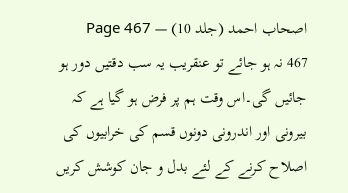اصحاب احمد (جلد 10) — Page 467
467 نہ ہو جائے تو عنقریب یہ سب دقتیں دور ہو جائیں گی۔اس وقت ہم پر فرض ہو گیا ہے کہ بیرونی اور اندرونی دونوں قسم کی خرابیوں کی اصلاح کرنے کے لئے بدل و جان کوشش کریں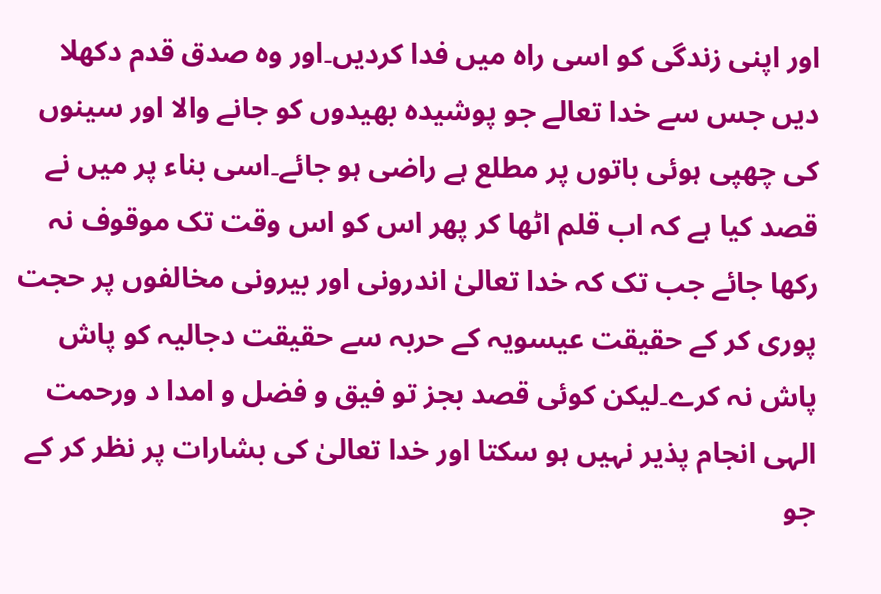اور اپنی زندگی کو اسی راہ میں فدا کردیں۔اور وہ صدق قدم دکھلا دیں جس سے خدا تعالے جو پوشیدہ بھیدوں کو جانے والا اور سینوں کی چھپی ہوئی باتوں پر مطلع ہے راضی ہو جائے۔اسی بناء پر میں نے قصد کیا ہے کہ اب قلم اٹھا کر پھر اس کو اس وقت تک موقوف نہ رکھا جائے جب تک کہ خدا تعالیٰ اندرونی اور بیرونی مخالفوں پر حجت پوری کر کے حقیقت عیسویہ کے حربہ سے حقیقت دجالیہ کو پاش پاش نہ کرے۔لیکن کوئی قصد بجز تو فیق و فضل و امدا د ورحمت الہی انجام پذیر نہیں ہو سکتا اور خدا تعالیٰ کی بشارات پر نظر کر کے جو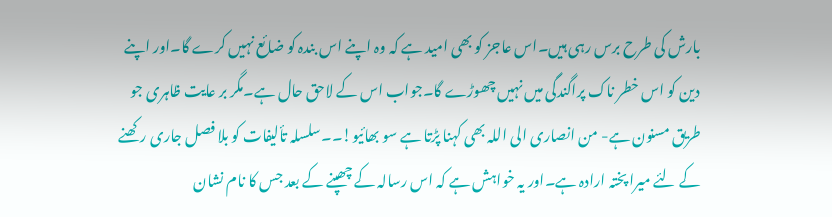بارش کی طرح برس رہی ہیں۔اس عاجز کو بھی امید ہے کہ وہ اپنے اس بندہ کو ضائع نہیں کرے گا۔اور اپنے دین کو اس خطر ناک پراگندگی میں نہیں چھوڑے گا۔جواب اس کے لاحق حال ہے۔مگر بر عایت ظاہری جو طریق مسنون ہے- من انصاری الی اللہ بھی کہنا پڑتا ہے سو بھائیو!۔۔سلسلہ تألیفات کو بلا فصل جاری رکھنے کے لئے میرا پختہ ارادہ ہے۔اور یہ خواہش ہے کہ اس رسالہ کے چھپنے کے بعد جس کا نام نشان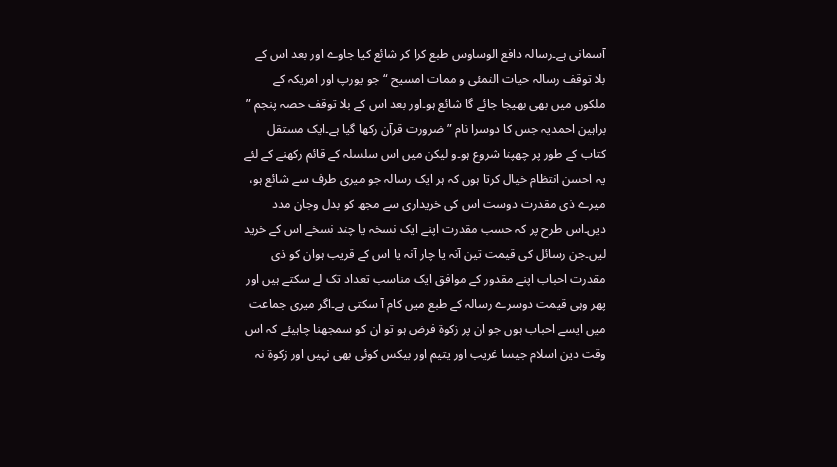آسمانی ہے۔رسالہ دافع الوساوس طبع کرا کر شائع کیا جاوے اور بعد اس کے بلا توقف رسالہ حیات النمئی و ممات امسیح “ جو یورپ اور امریکہ کے ملکوں میں بھی بھیجا جائے گا شائع ہو۔اور بعد اس کے بلا توقف حصہ پنجم ” براہین احمدیہ جس کا دوسرا نام ”ضرورت قرآن رکھا گیا ہے۔ایک مستقل کتاب کے طور پر چھپنا شروع ہو۔و لیکن میں اس سلسلہ کے قائم رکھنے کے لئے یہ احسن انتظام خیال کرتا ہوں کہ ہر ایک رسالہ جو میری طرف سے شائع ہو، میرے ذی مقدرت دوست اس کی خریداری سے مجھ کو بدل وجان مدد دیں۔اس طرح پر کہ حسب مقدرت اپنے ایک نسخہ یا چند نسخے اس کے خرید لیں۔جن رسائل کی قیمت تین آنہ یا چار آنہ یا اس کے قریب ہوان کو ذی مقدرت احباب اپنے مقدور کے موافق ایک مناسب تعداد تک لے سکتے ہیں اور پھر وہی قیمت دوسرے رسالہ کے طبع میں کام آ سکتی ہے۔اگر میری جماعت میں ایسے احباب ہوں جو ان پر زکوة فرض ہو تو ان کو سمجھنا چاہیئے کہ اس وقت دین اسلام جیسا غریب اور یتیم اور بیکس کوئی بھی نہیں اور زکوۃ نہ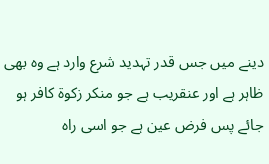دینے میں جس قدر تہدید شرع وارد ہے وہ بھی ظاہر ہے اور عنقریب ہے جو منکر زکوۃ کافر ہو جائے پس فرض عین ہے جو اسی راہ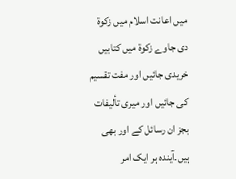میں اعانت اسلام میں زکوۃ دی جاوے زکوۃ میں کتابیں خریدی جائیں اور مفت تقسیم کی جائیں اور میری تألیفات بجز ان رسائل کے اور بھی ہیں۔آیندہ ہر ایک امر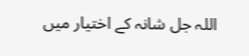اللہ جل شانہ کے اختیار میں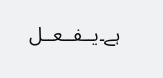ہے۔یــفــعــل